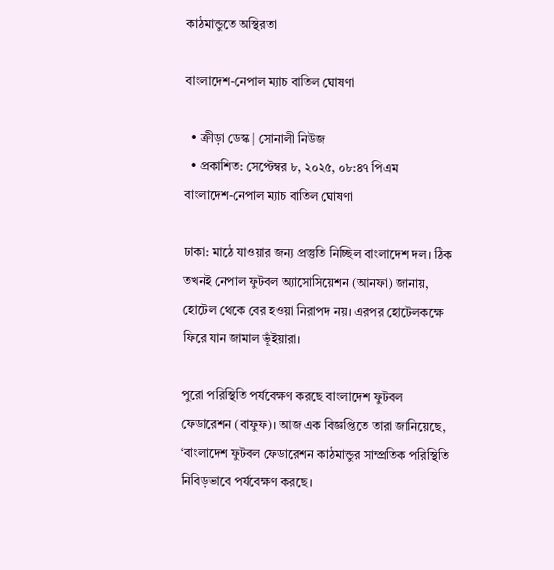কাঠমান্ডুতে অস্থিরতা

বাংলাদেশ-নেপাল ম্যাচ বাতিল ঘোষণা

  • ক্রীড়া ডেস্ক | সোনালী নিউজ
  • প্রকাশিত: সেপ্টেম্বর ৮, ২০২৫, ০৮:৪৭ পিএম
বাংলাদেশ-নেপাল ম্যাচ বাতিল ঘোষণা

ঢাকা: মাঠে যাওয়ার জন্য প্রস্তুতি নিচ্ছিল বাংলাদেশ দল। ঠিক তখনই নেপাল ফুটবল অ্যাসোসিয়েশন (আনফা) জানায়, হোটেল থেকে বের হওয়া নিরাপদ নয়। এরপর হোটেলকক্ষে ফিরে যান জামাল ভূঁইয়ারা।

পুরো পরিস্থিতি পর্যবেক্ষণ করছে বাংলাদেশ ফুটবল ফেডারেশন (বাফুফ)। আজ এক বিজ্ঞপ্তিতে তারা জানিয়েছে, ‘বাংলাদেশ ফুটবল ফেডারেশন কাঠমান্ডুর সাম্প্রতিক পরিস্থিতি নিবিড়ভাবে পর্যবেক্ষণ করছে।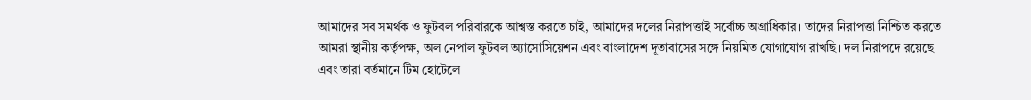আমাদের সব সমর্থক ও ফুটবল পরিবারকে আশ্বস্ত করতে চাই, আমাদের দলের নিরাপত্তাই সর্বোচ্চ অগ্রাধিকার। তাদের নিরাপত্তা নিশ্চিত করতে আমরা স্থানীয় কর্তৃপক্ষ, অল নেপাল ফুটবল অ্যাসোসিয়েশন এবং বাংলাদেশ দূতাবাসের সঙ্গে নিয়মিত যোগাযোগ রাখছি। দল নিরাপদে রয়েছে এবং তারা বর্তমানে টিম হোটেলে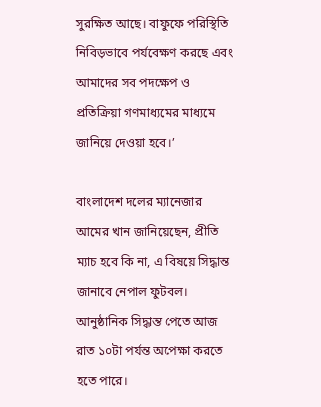সুরক্ষিত আছে। বাফুফে পরিস্থিতি নিবিড়ভাবে পর্যবেক্ষণ করছে এবং আমাদের সব পদক্ষেপ ও প্রতিক্রিয়া গণমাধ্যমের মাধ্যমে জানিয়ে দেওয়া হবে।’

বাংলাদেশ দলের ম্যানেজার আমের খান জানিয়েছেন, প্রীতি ম্যাচ হবে কি না, এ বিষয়ে সিদ্ধান্ত জানাবে নেপাল ফুটবল। আনুষ্ঠানিক সিদ্ধান্ত পেতে আজ রাত ১০টা পর্যন্ত অপেক্ষা করতে হতে পারে।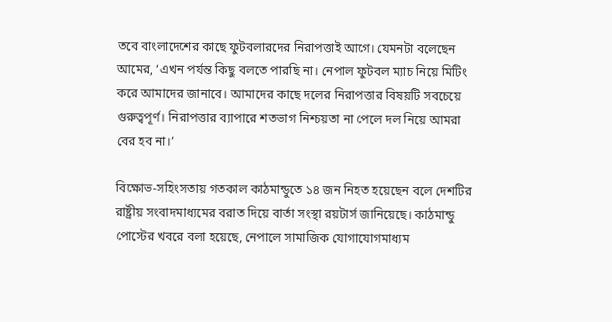তবে বাংলাদেশের কাছে ফুটবলারদের নিরাপত্তাই আগে। যেমনটা বলেছেন আমের, ‘এখন পর্যন্ত কিছু বলতে পারছি না। নেপাল ফুটবল ম্যাচ নিয়ে মিটিং করে আমাদের জানাবে। আমাদের কাছে দলের নিরাপত্তার বিষয়টি সবচেয়ে গুরুত্বপূর্ণ। নিরাপত্তার ব্যাপারে শতভাগ নিশ্চয়তা না পেলে দল নিয়ে আমরা বের হব না।’

বিক্ষোভ-সহিংসতায় গতকাল কাঠমান্ডুতে ১৪ জন নিহত হয়েছেন বলে দেশটির রাষ্ট্রীয় সংবাদমাধ্যমের বরাত দিয়ে বার্তা সংস্থা রয়টার্স জানিয়েছে। কাঠমান্ডু পোস্টের খবরে বলা হয়েছে, নেপালে সামাজিক যোগাযোগমাধ্যম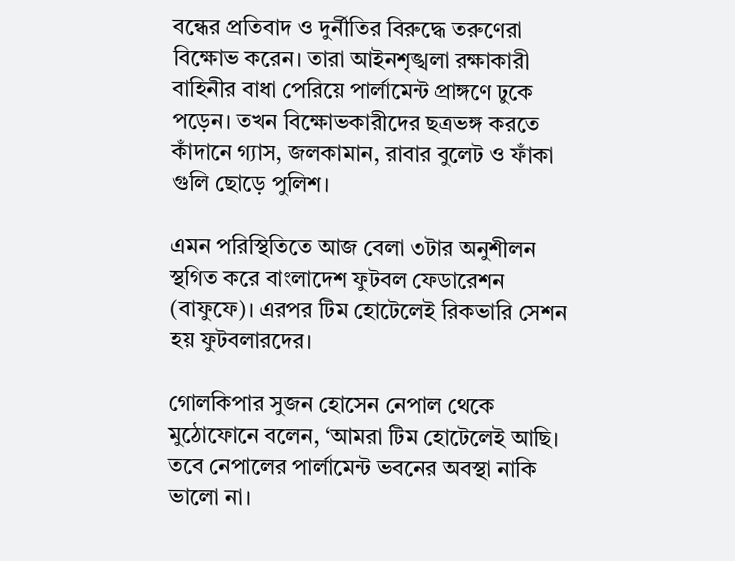বন্ধের প্রতিবাদ ও দুর্নীতির বিরুদ্ধে তরুণেরা বিক্ষোভ করেন। তারা আইনশৃঙ্খলা রক্ষাকারী বাহিনীর বাধা পেরিয়ে পার্লামেন্ট প্রাঙ্গণে ঢুকে পড়েন। তখন বিক্ষোভকারীদের ছত্রভঙ্গ করতে কাঁদানে গ্যাস, জলকামান, রাবার বুলেট ও ফাঁকা গুলি ছোড়ে পুলিশ।

এমন পরিস্থিতিতে আজ বেলা ৩টার অনুশীলন স্থগিত করে বাংলাদেশ ফুটবল ফেডারেশন (বাফুফে)। এরপর টিম হোটেলেই রিকভারি সেশন হয় ফুটবলারদের।

গোলকিপার সুজন হোসেন নেপাল থেকে মুঠোফোনে বলেন, ‘আমরা টিম হোটেলেই আছি। তবে নেপালের পার্লামেন্ট ভবনের অবস্থা নাকি ভালো না।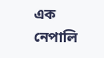এক নেপালি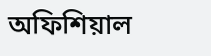অফিশিয়াল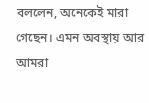বললেন, অনেকেই মারা গেছেন। এমন অবস্থায় আর আমরা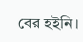বের হইনি।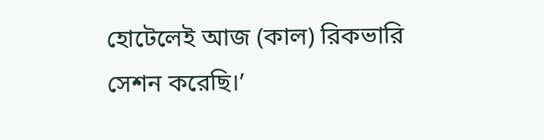হোটেলেই আজ (কাল) রিকভারি সেশন করেছি।’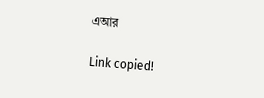এআর

Link copied!